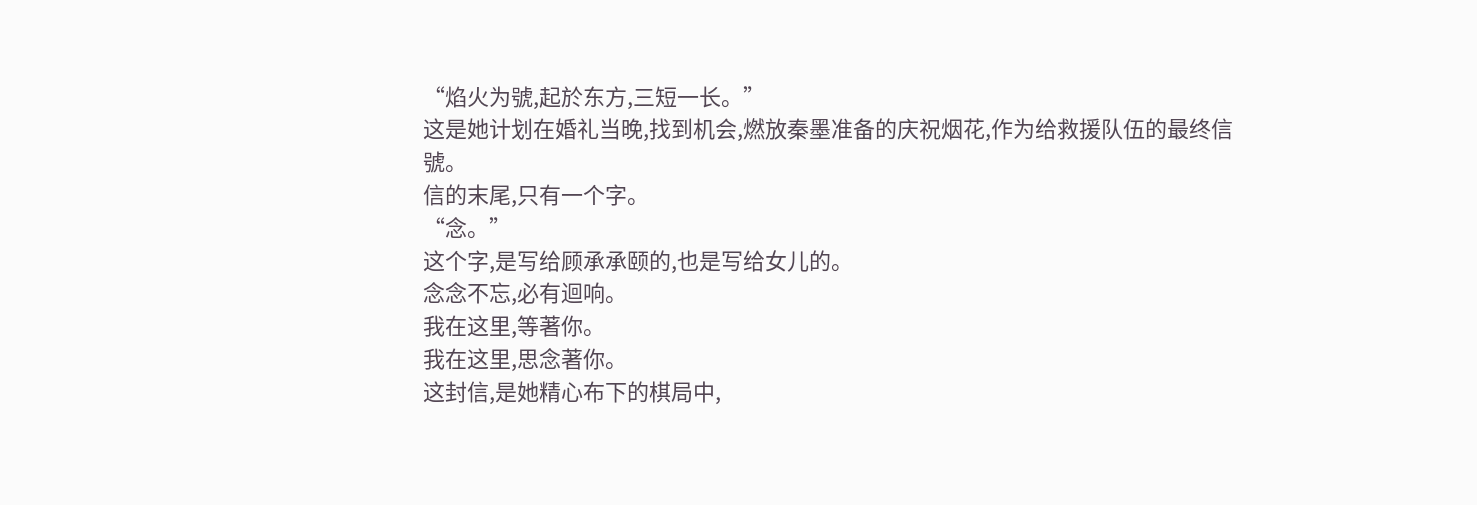“焰火为號,起於东方,三短一长。”
这是她计划在婚礼当晚,找到机会,燃放秦墨准备的庆祝烟花,作为给救援队伍的最终信號。
信的末尾,只有一个字。
“念。”
这个字,是写给顾承承颐的,也是写给女儿的。
念念不忘,必有迴响。
我在这里,等著你。
我在这里,思念著你。
这封信,是她精心布下的棋局中,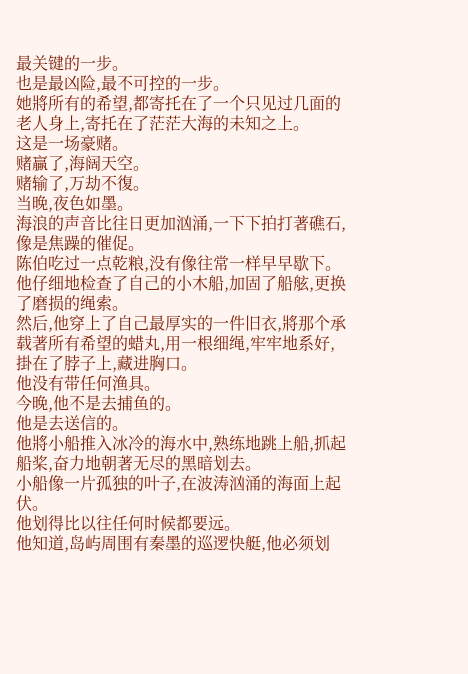最关键的一步。
也是最凶险,最不可控的一步。
她將所有的希望,都寄托在了一个只见过几面的老人身上,寄托在了茫茫大海的未知之上。
这是一场豪赌。
赌贏了,海阔天空。
赌输了,万劫不復。
当晚,夜色如墨。
海浪的声音比往日更加汹涌,一下下拍打著礁石,像是焦躁的催促。
陈伯吃过一点乾粮,没有像往常一样早早歇下。
他仔细地检查了自己的小木船,加固了船舷,更换了磨损的绳索。
然后,他穿上了自己最厚实的一件旧衣,將那个承载著所有希望的蜡丸,用一根细绳,牢牢地系好,掛在了脖子上,藏进胸口。
他没有带任何渔具。
今晚,他不是去捕鱼的。
他是去送信的。
他將小船推入冰冷的海水中,熟练地跳上船,抓起船桨,奋力地朝著无尽的黑暗划去。
小船像一片孤独的叶子,在波涛汹涌的海面上起伏。
他划得比以往任何时候都要远。
他知道,岛屿周围有秦墨的巡逻快艇,他必须划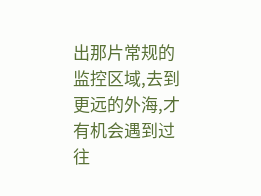出那片常规的监控区域,去到更远的外海,才有机会遇到过往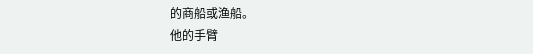的商船或渔船。
他的手臂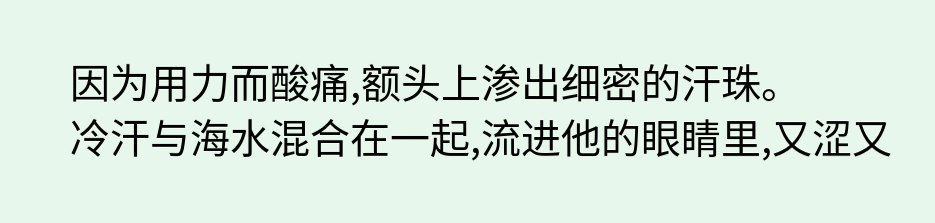因为用力而酸痛,额头上渗出细密的汗珠。
冷汗与海水混合在一起,流进他的眼睛里,又涩又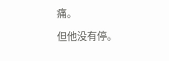痛。
但他没有停。